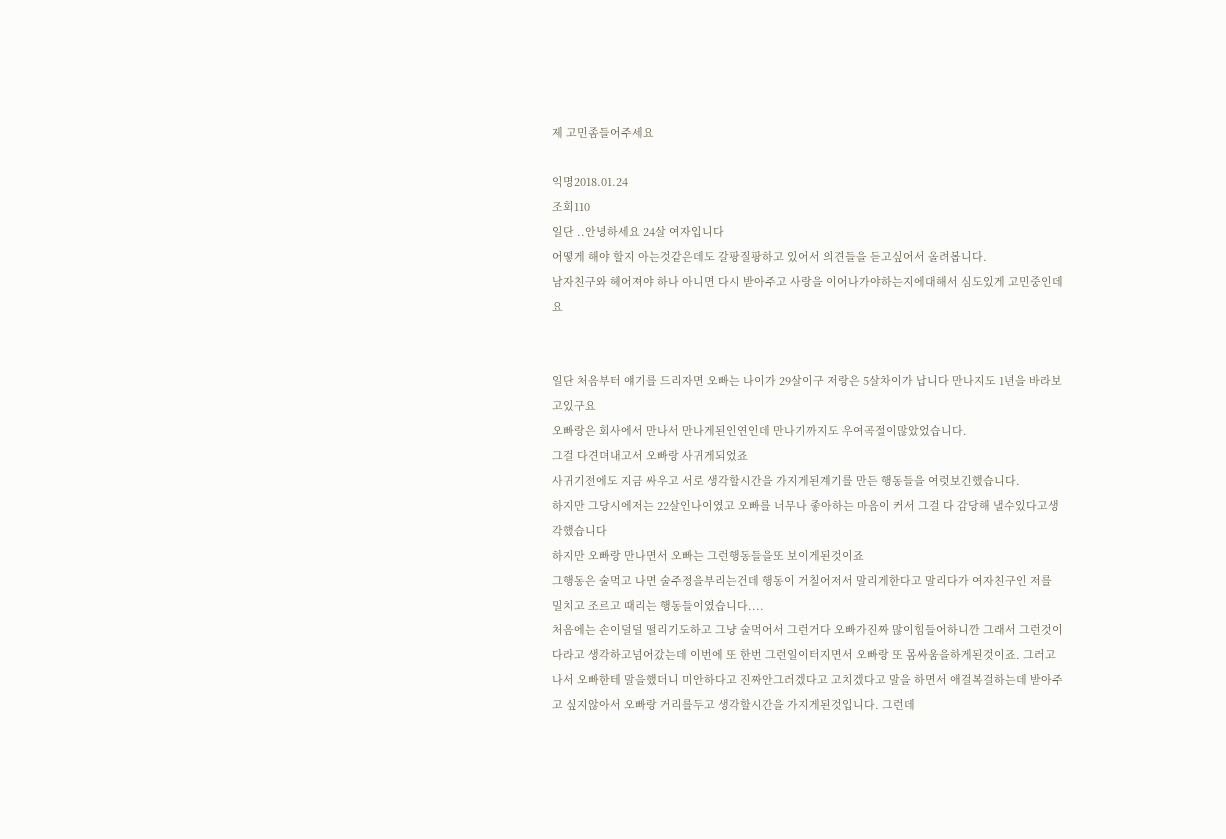제 고민좀들어주세요

익명2018.01.24
조회110
일단 ..안녕하세요 24살 여자입니다
어떻게 해야 할지 아는것같은데도 갈팡질팡하고 있어서 의견들을 듣고싶어서 올려봅니다.
남자친구와 헤어져야 하나 아니면 다시 받아주고 사랑을 이어나가야하는지에대해서 심도있게 고민중인데요


일단 처음부터 얘기를 드리자면 오빠는 나이가 29살이구 저랑은 5살차이가 납니다 만나지도 1년을 바라보고있구요
오빠랑은 회사에서 만나서 만나게된인연인데 만나기까지도 우여곡절이많았었습니다.
그걸 다견뎌내고서 오빠랑 사귀게되었죠
사귀기전에도 지금 싸우고 서로 생각할시간을 가지게된계기를 만든 행동들을 여럿보긴했습니다.
하지만 그당시에저는 22살인나이였고 오빠를 너무나 좋아하는 마음이 커서 그걸 다 감당해 낼수있다고생각했습니다
하지만 오빠랑 만나면서 오빠는 그런행동들을또 보이게된것이죠
그행동은 술먹고 나면 술주정을부리는건데 행동이 거칠어저서 말리게한다고 말리다가 여자친구인 저를 밀치고 조르고 때리는 행동들이였습니다....
처음에는 손이덜덜 떨리기도하고 그냥 술먹어서 그런거다 오빠가진짜 많이힘들어하니깐 그래서 그런것이다라고 생각하고넘어갔는데 이번에 또 한번 그런일이터지면서 오빠랑 또 몸싸움을하게된것이죠. 그러고나서 오빠한테 말을했더니 미안하다고 진짜안그러겠다고 고치겠다고 말을 하면서 애걸복걸하는데 받아주고 싶지않아서 오빠랑 거리를두고 생각할시간을 가지게된것입니다. 그런데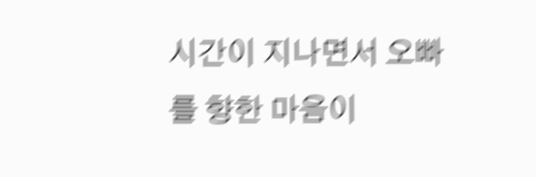시간이 지나면서 오빠를 향한 마음이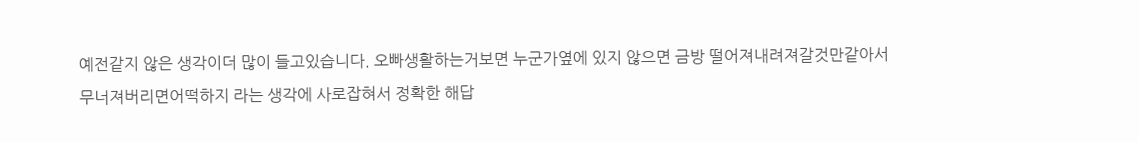예전같지 않은 생각이더 많이 들고있습니다. 오빠생활하는거보면 누군가옆에 있지 않으면 금방 떨어져내려져갈것만같아서 무너져버리면어떡하지 라는 생각에 사로잡혀서 정확한 해답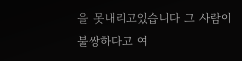을 못내리고있습니다 그 사람이불쌍하다고 여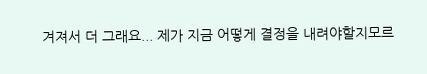겨져서 더 그래요... 제가 지금 어떻게 결정을 내려야할지모르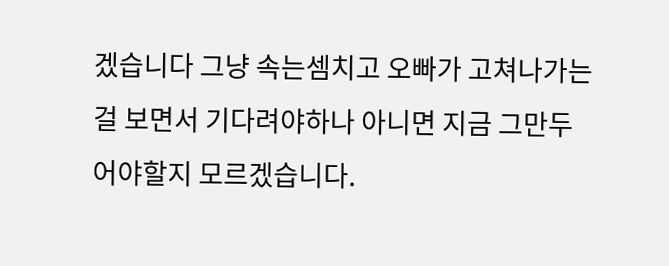겠습니다 그냥 속는셈치고 오빠가 고쳐나가는걸 보면서 기다려야하나 아니면 지금 그만두어야할지 모르겠습니다.